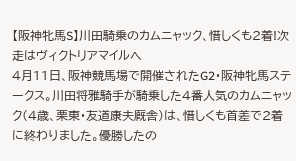【阪神牝馬S】川田騎乗のカムニャック、惜しくも2着!次走はヴィクトリアマイルへ
4月11日、阪神競馬場で開催されたG2・阪神牝馬ステークス。川田将雅騎手が騎乗した4番人気のカムニャック(4歳、栗東・友道康夫厩舎)は、惜しくも首差で2着に終わりました。優勝したの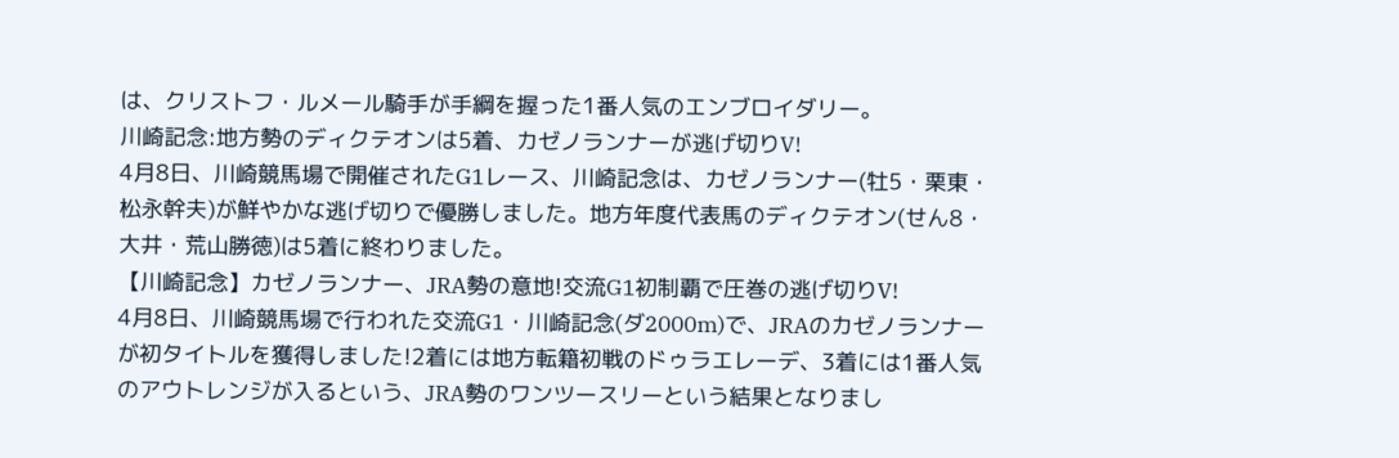は、クリストフ・ルメール騎手が手綱を握った1番人気のエンブロイダリー。
川崎記念:地方勢のディクテオンは5着、カゼノランナーが逃げ切りV!
4月8日、川崎競馬場で開催されたG1レース、川崎記念は、カゼノランナー(牡5・栗東・松永幹夫)が鮮やかな逃げ切りで優勝しました。地方年度代表馬のディクテオン(せん8・大井・荒山勝徳)は5着に終わりました。
【川崎記念】カゼノランナー、JRA勢の意地!交流G1初制覇で圧巻の逃げ切りV!
4月8日、川崎競馬場で行われた交流G1・川崎記念(ダ2000m)で、JRAのカゼノランナーが初タイトルを獲得しました!2着には地方転籍初戦のドゥラエレーデ、3着には1番人気のアウトレンジが入るという、JRA勢のワンツースリーという結果となりまし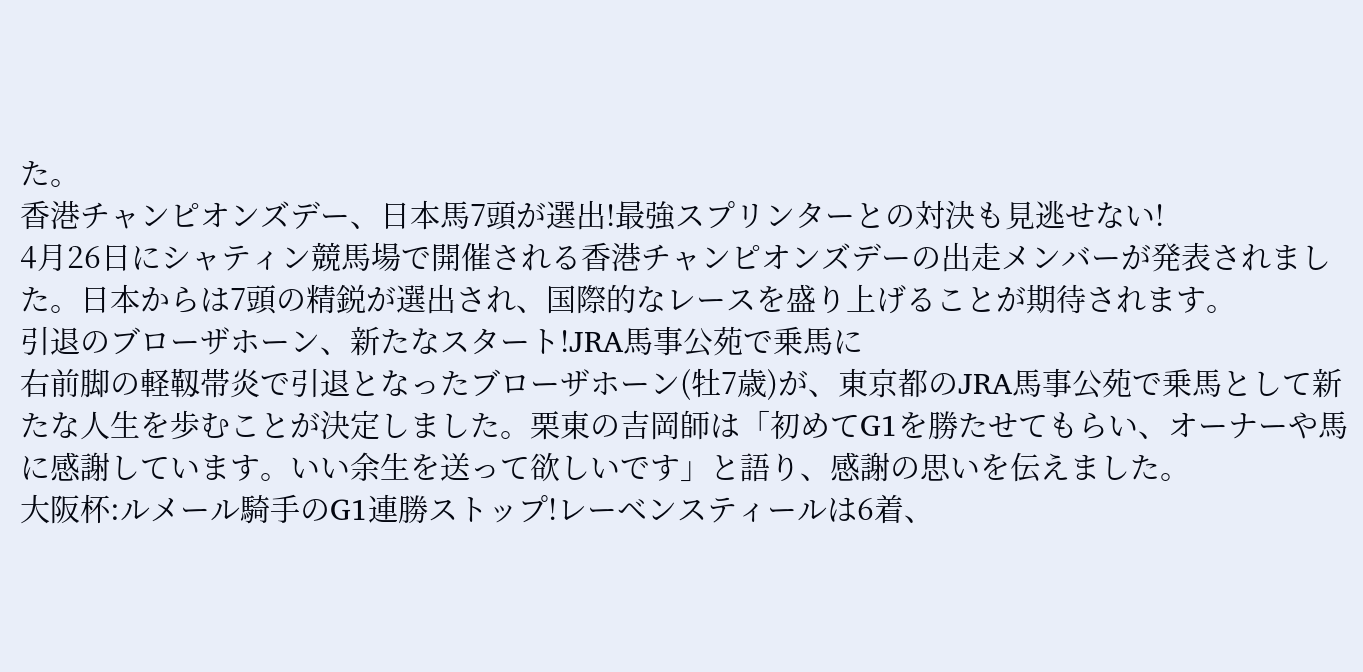た。
香港チャンピオンズデー、日本馬7頭が選出!最強スプリンターとの対決も見逃せない!
4月26日にシャティン競馬場で開催される香港チャンピオンズデーの出走メンバーが発表されました。日本からは7頭の精鋭が選出され、国際的なレースを盛り上げることが期待されます。
引退のブローザホーン、新たなスタート!JRA馬事公苑で乗馬に
右前脚の軽靱帯炎で引退となったブローザホーン(牡7歳)が、東京都のJRA馬事公苑で乗馬として新たな人生を歩むことが決定しました。栗東の吉岡師は「初めてG1を勝たせてもらい、オーナーや馬に感謝しています。いい余生を送って欲しいです」と語り、感謝の思いを伝えました。
大阪杯:ルメール騎手のG1連勝ストップ!レーベンスティールは6着、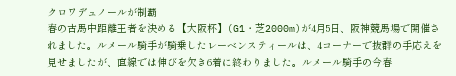クロワデュノールが制覇
春の古馬中距離王者を決める【大阪杯】(G1・芝2000m)が4月5日、阪神競馬場で開催されました。ルメール騎手が騎乗したレーベンスティールは、4コーナーで抜群の手応えを見せましたが、直線では伸びを欠き6着に終わりました。ルメール騎手の今春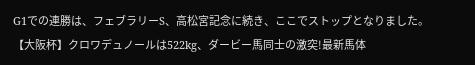G1での連勝は、フェブラリーS、高松宮記念に続き、ここでストップとなりました。
【大阪杯】クロワデュノールは522kg、ダービー馬同士の激突!最新馬体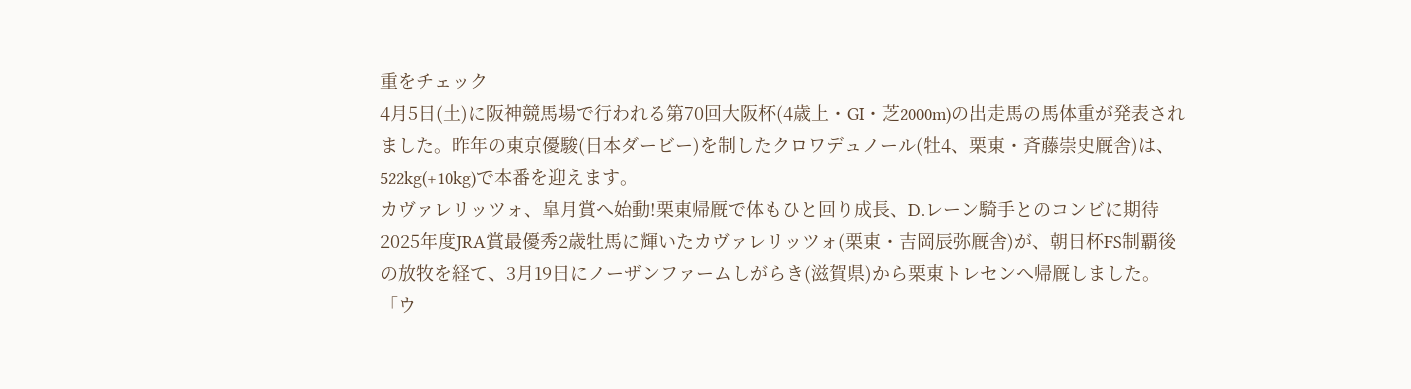重をチェック
4月5日(土)に阪神競馬場で行われる第70回大阪杯(4歳上・GI・芝2000m)の出走馬の馬体重が発表されました。昨年の東京優駿(日本ダービー)を制したクロワデュノール(牡4、栗東・斉藤崇史厩舎)は、522kg(+10kg)で本番を迎えます。
カヴァレリッツォ、皐月賞へ始動!栗東帰厩で体もひと回り成長、D.レーン騎手とのコンビに期待
2025年度JRA賞最優秀2歳牡馬に輝いたカヴァレリッツォ(栗東・吉岡辰弥厩舎)が、朝日杯FS制覇後の放牧を経て、3月19日にノーザンファームしがらき(滋賀県)から栗東トレセンへ帰厩しました。
「ウ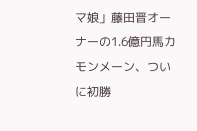マ娘」藤田晋オーナーの1.6億円馬カモンメーン、ついに初勝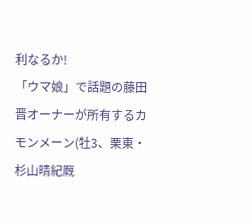利なるか!
「ウマ娘」で話題の藤田晋オーナーが所有するカモンメーン(牡3、栗東・杉山晴紀厩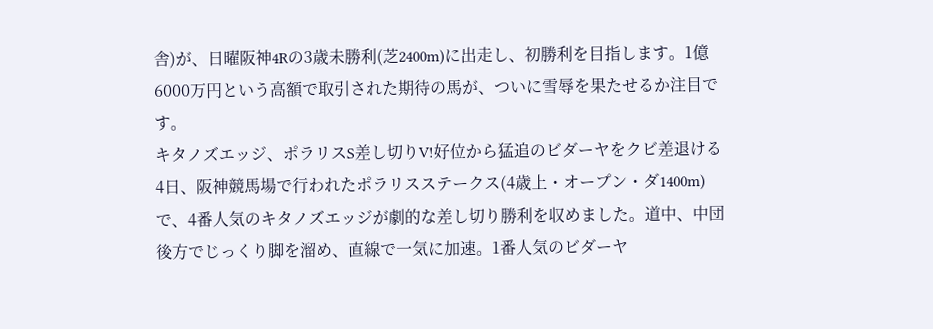舎)が、日曜阪神4Rの3歳未勝利(芝2400m)に出走し、初勝利を目指します。1億6000万円という高額で取引された期待の馬が、ついに雪辱を果たせるか注目です。
キタノズエッジ、ポラリスS差し切りV!好位から猛追のビダーヤをクビ差退ける
4日、阪神競馬場で行われたポラリスステークス(4歳上・オープン・ダ1400m)で、4番人気のキタノズエッジが劇的な差し切り勝利を収めました。道中、中団後方でじっくり脚を溜め、直線で一気に加速。1番人気のビダーヤ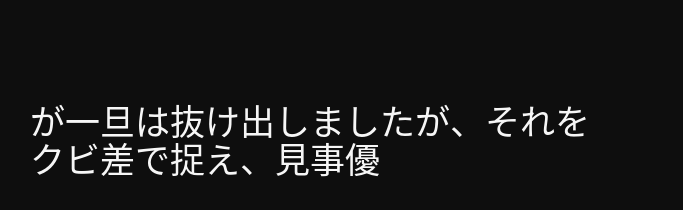が一旦は抜け出しましたが、それをクビ差で捉え、見事優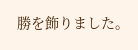勝を飾りました。